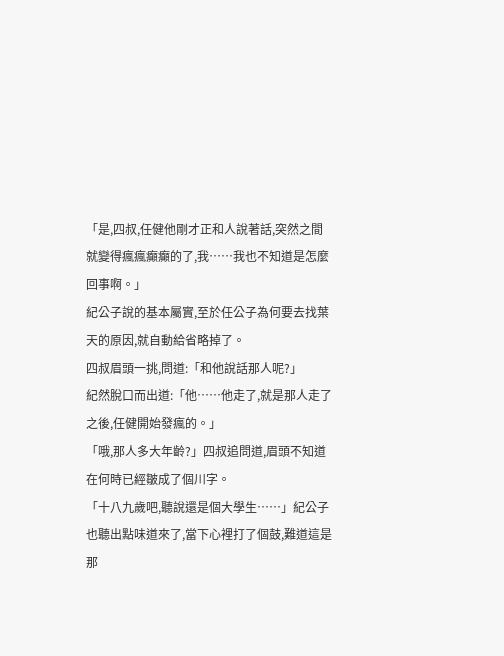「是,四叔,任健他剛才正和人說著話,突然之間就變得瘋瘋癲癲的了,我……我也不知道是怎麼回事啊。」
紀公子說的基本屬實,至於任公子為何要去找葉天的原因,就自動給省略掉了。
四叔眉頭一挑,問道:「和他說話那人呢?」
紀然脫口而出道:「他……他走了,就是那人走了之後,任健開始發瘋的。」
「哦,那人多大年齡?」四叔追問道,眉頭不知道在何時已經皺成了個川字。
「十八九歲吧,聽說還是個大學生……」紀公子也聽出點味道來了,當下心裡打了個鼓,難道這是那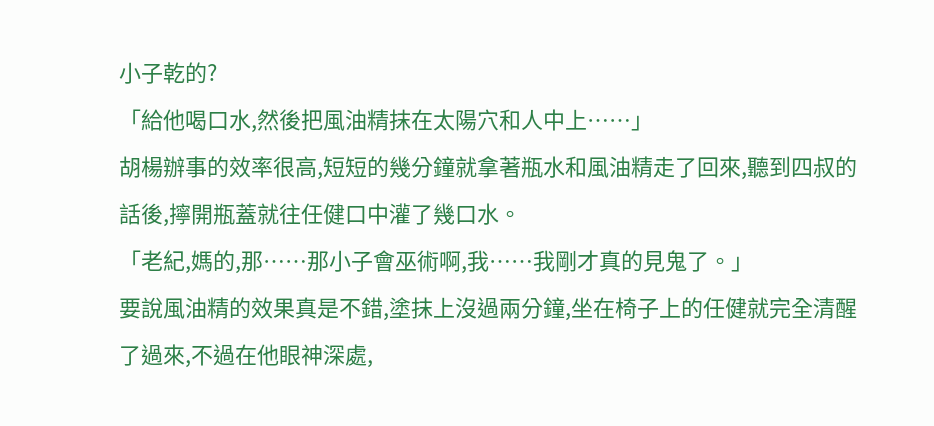小子乾的?
「給他喝口水,然後把風油精抹在太陽穴和人中上……」
胡楊辦事的效率很高,短短的幾分鐘就拿著瓶水和風油精走了回來,聽到四叔的話後,擰開瓶蓋就往任健口中灌了幾口水。
「老紀,媽的,那……那小子會巫術啊,我……我剛才真的見鬼了。」
要說風油精的效果真是不錯,塗抹上沒過兩分鐘,坐在椅子上的任健就完全清醒了過來,不過在他眼神深處,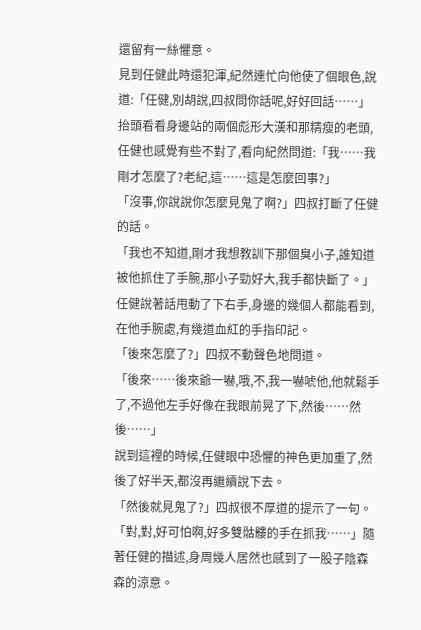還留有一絲懼意。
見到任健此時還犯渾,紀然連忙向他使了個眼色,說道:「任健,別胡說,四叔問你話呢,好好回話……」
抬頭看看身邊站的兩個彪形大漢和那精瘦的老頭,任健也感覺有些不對了,看向紀然問道:「我……我剛才怎麼了?老紀,這……這是怎麼回事?」
「沒事,你說說你怎麼見鬼了啊?」四叔打斷了任健的話。
「我也不知道,剛才我想教訓下那個臭小子,誰知道被他抓住了手腕,那小子勁好大,我手都快斷了。」
任健說著話甩動了下右手,身邊的幾個人都能看到,在他手腕處,有幾道血紅的手指印記。
「後來怎麼了?」四叔不動聲色地問道。
「後來……後來爺一嚇,哦,不,我一嚇唬他,他就鬆手了,不過他左手好像在我眼前晃了下,然後……然後……」
說到這裡的時候,任健眼中恐懼的神色更加重了,然後了好半天,都沒再繼續說下去。
「然後就見鬼了?」四叔很不厚道的提示了一句。
「對,對,好可怕啊,好多雙骷髏的手在抓我……」隨著任健的描述,身周幾人居然也感到了一股子陰森森的涼意。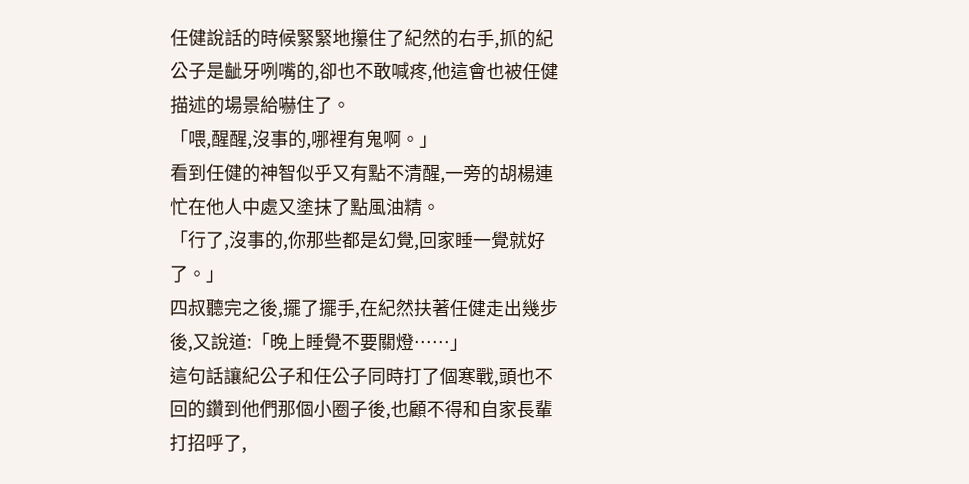任健說話的時候緊緊地攥住了紀然的右手,抓的紀公子是齜牙咧嘴的,卻也不敢喊疼,他這會也被任健描述的場景給嚇住了。
「喂,醒醒,沒事的,哪裡有鬼啊。」
看到任健的神智似乎又有點不清醒,一旁的胡楊連忙在他人中處又塗抹了點風油精。
「行了,沒事的,你那些都是幻覺,回家睡一覺就好了。」
四叔聽完之後,擺了擺手,在紀然扶著任健走出幾步後,又說道:「晚上睡覺不要關燈……」
這句話讓紀公子和任公子同時打了個寒戰,頭也不回的鑽到他們那個小圈子後,也顧不得和自家長輩打招呼了,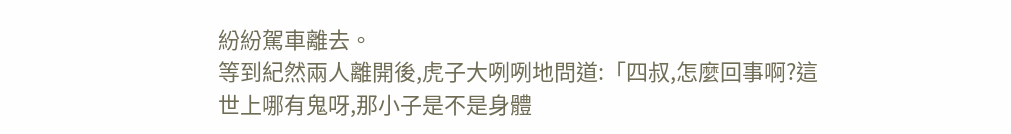紛紛駕車離去。
等到紀然兩人離開後,虎子大咧咧地問道:「四叔,怎麼回事啊?這世上哪有鬼呀,那小子是不是身體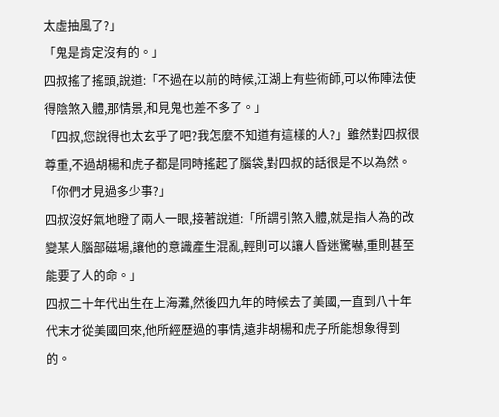太虛抽風了?」
「鬼是肯定沒有的。」
四叔搖了搖頭,說道:「不過在以前的時候,江湖上有些術師,可以佈陣法使得陰煞入體,那情景,和見鬼也差不多了。」
「四叔,您說得也太玄乎了吧?我怎麼不知道有這樣的人?」雖然對四叔很尊重,不過胡楊和虎子都是同時搖起了腦袋,對四叔的話很是不以為然。
「你們才見過多少事?」
四叔沒好氣地瞪了兩人一眼,接著說道:「所謂引煞入體,就是指人為的改變某人腦部磁場,讓他的意識產生混亂,輕則可以讓人昏迷驚嚇,重則甚至能要了人的命。」
四叔二十年代出生在上海灘,然後四九年的時候去了美國,一直到八十年代末才從美國回來,他所經歷過的事情,遠非胡楊和虎子所能想象得到的。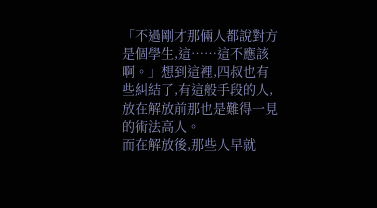「不過剛才那倆人都說對方是個學生,這……這不應該啊。」想到這裡,四叔也有些糾結了,有這般手段的人,放在解放前那也是難得一見的術法高人。
而在解放後,那些人早就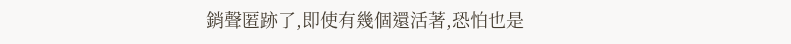銷聲匿跡了,即使有幾個還活著,恐怕也是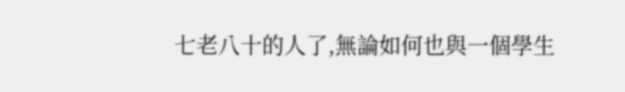七老八十的人了,無論如何也與一個學生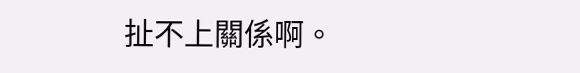扯不上關係啊。